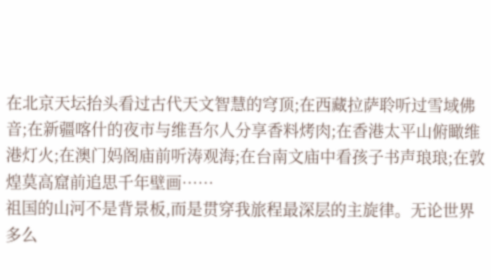在北京天坛抬头看过古代天文智慧的穹顶;在西藏拉萨聆听过雪域佛音;在新疆喀什的夜市与维吾尔人分享香料烤肉;在香港太平山俯瞰维港灯火;在澳门妈阁庙前听涛观海;在台南文庙中看孩子书声琅琅;在敦煌莫高窟前追思千年壁画……
祖国的山河不是背景板,而是贯穿我旅程最深层的主旋律。无论世界多么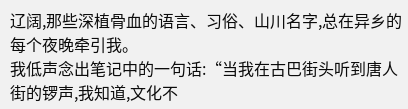辽阔,那些深植骨血的语言、习俗、山川名字,总在异乡的每个夜晚牵引我。
我低声念出笔记中的一句话:“当我在古巴街头听到唐人街的锣声,我知道,文化不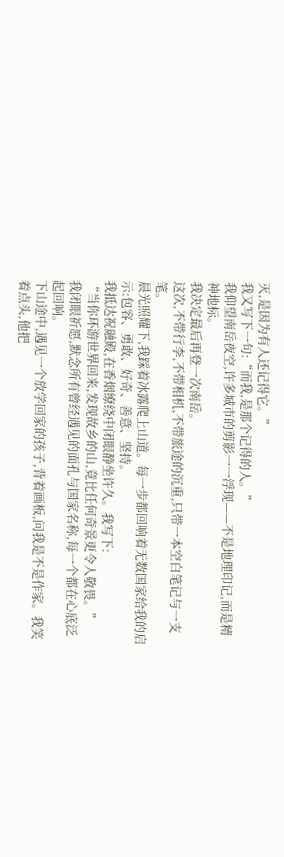灭,是因为有人还记得它。”
我又写下一句:“而我,是那个记得的人。”
我仰望南岳夜空,许多城市的剪影一一浮现——不是地理印记,而是精神地标。
我决定最后再登一次南岳。
这次,不带行李,不带相机,不带旅途的沉重,只带一本空白笔记与一支笔。
晨光照耀下,我踩着冰露爬上山道。每一步都回响着无数国家给我的启示:包容、勇敢、好奇、善意、坚持。
我抵达祝融殿,在香烟缭绕中闭眼静坐许久。我写下:
“当你环游世界回来,发现故乡的山,竟比任何奇景更令人敬畏。”
我闭眼祈愿,默念所有曾经遇见的面孔与国家名称,每一个都在心底泛起回响。
下山途中,遇见一个放学回家的孩子,背着画板,问我是不是作家。我笑着点头,他把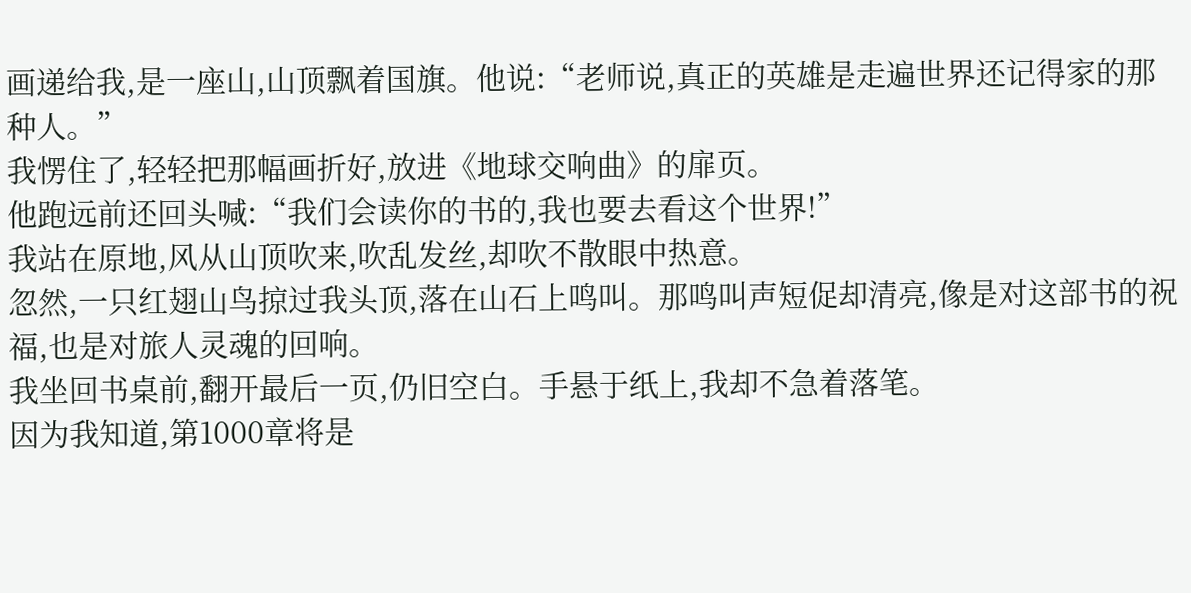画递给我,是一座山,山顶飘着国旗。他说:“老师说,真正的英雄是走遍世界还记得家的那种人。”
我愣住了,轻轻把那幅画折好,放进《地球交响曲》的扉页。
他跑远前还回头喊:“我们会读你的书的,我也要去看这个世界!”
我站在原地,风从山顶吹来,吹乱发丝,却吹不散眼中热意。
忽然,一只红翅山鸟掠过我头顶,落在山石上鸣叫。那鸣叫声短促却清亮,像是对这部书的祝福,也是对旅人灵魂的回响。
我坐回书桌前,翻开最后一页,仍旧空白。手悬于纸上,我却不急着落笔。
因为我知道,第1000章将是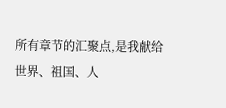所有章节的汇聚点,是我献给世界、祖国、人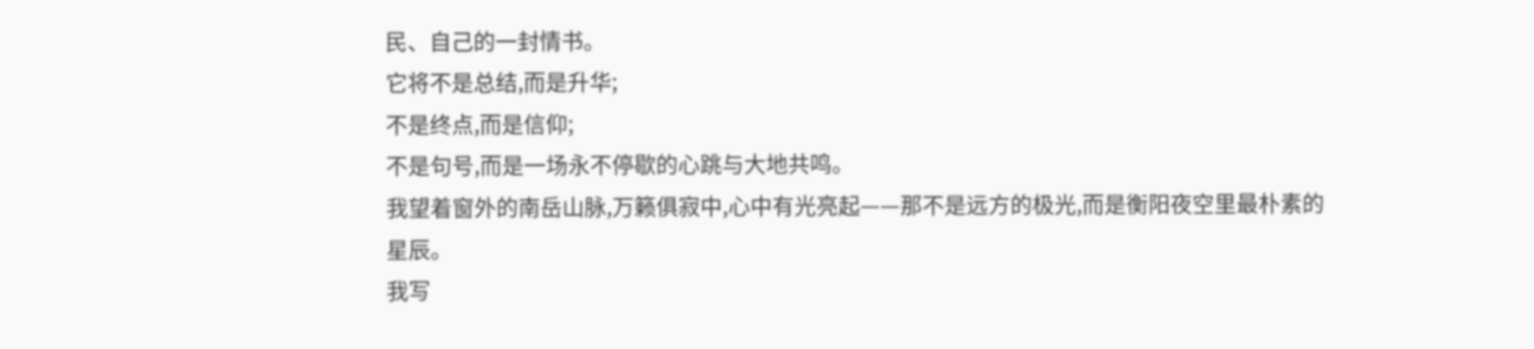民、自己的一封情书。
它将不是总结,而是升华;
不是终点,而是信仰;
不是句号,而是一场永不停歇的心跳与大地共鸣。
我望着窗外的南岳山脉,万籁俱寂中,心中有光亮起——那不是远方的极光,而是衡阳夜空里最朴素的星辰。
我写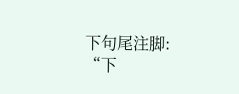下句尾注脚:
“下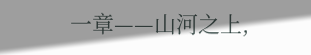一章——山河之上,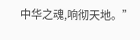中华之魂,响彻天地。”